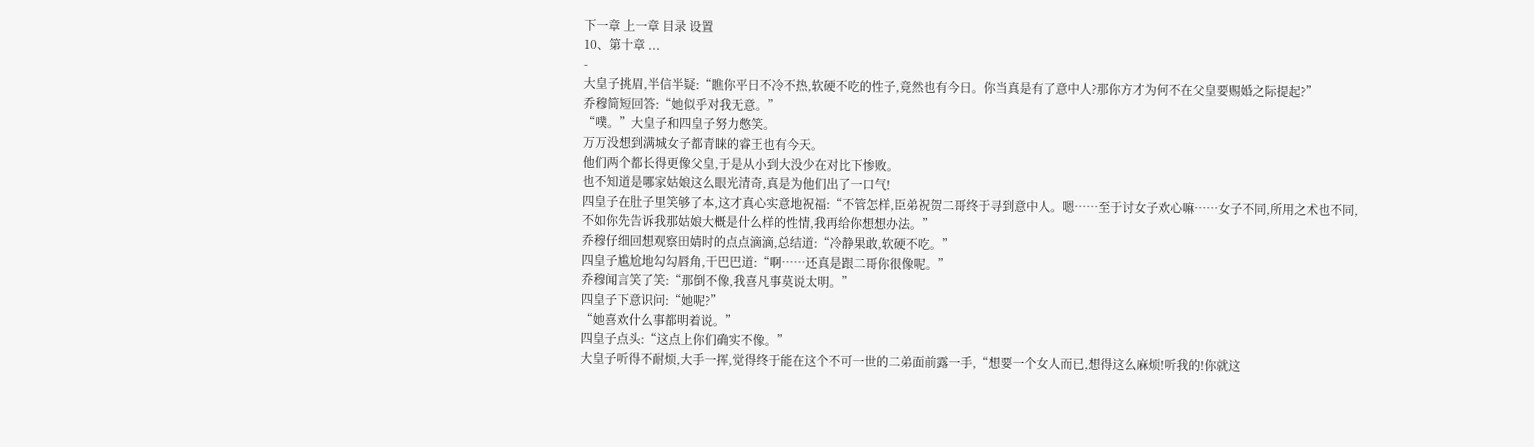下一章 上一章 目录 设置
10、第十章 ...
-
大皇子挑眉,半信半疑:“瞧你平日不冷不热,软硬不吃的性子,竟然也有今日。你当真是有了意中人?那你方才为何不在父皇要赐婚之际提起?”
乔穆简短回答:“她似乎对我无意。”
“噗。”大皇子和四皇子努力憋笑。
万万没想到满城女子都青睐的睿王也有今天。
他们两个都长得更像父皇,于是从小到大没少在对比下惨败。
也不知道是哪家姑娘这么眼光清奇,真是为他们出了一口气!
四皇子在肚子里笑够了本,这才真心实意地祝福:“不管怎样,臣弟祝贺二哥终于寻到意中人。嗯……至于讨女子欢心嘛……女子不同,所用之术也不同,不如你先告诉我那姑娘大概是什么样的性情,我再给你想想办法。”
乔穆仔细回想观察田婧时的点点滴滴,总结道:“冷静果敢,软硬不吃。”
四皇子尴尬地勾勾唇角,干巴巴道:“啊……还真是跟二哥你很像呢。”
乔穆闻言笑了笑:“那倒不像,我喜凡事莫说太明。”
四皇子下意识问:“她呢?”
“她喜欢什么事都明着说。”
四皇子点头:“这点上你们确实不像。”
大皇子听得不耐烦,大手一挥,觉得终于能在这个不可一世的二弟面前露一手,“想要一个女人而已,想得这么麻烦!听我的!你就这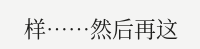样……然后再这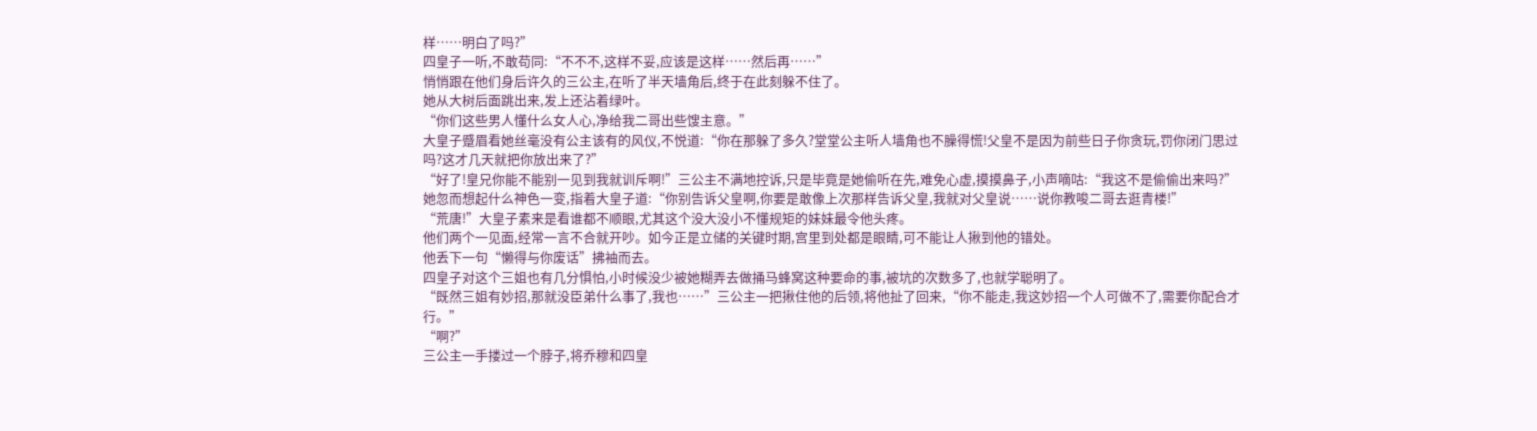样……明白了吗?”
四皇子一听,不敢苟同:“不不不,这样不妥,应该是这样……然后再……”
悄悄跟在他们身后许久的三公主,在听了半天墙角后,终于在此刻躲不住了。
她从大树后面跳出来,发上还沾着绿叶。
“你们这些男人懂什么女人心,净给我二哥出些馊主意。”
大皇子蹙眉看她丝毫没有公主该有的风仪,不悦道:“你在那躲了多久?堂堂公主听人墙角也不臊得慌!父皇不是因为前些日子你贪玩,罚你闭门思过吗?这才几天就把你放出来了?”
“好了!皇兄你能不能别一见到我就训斥啊!”三公主不满地控诉,只是毕竟是她偷听在先,难免心虚,摸摸鼻子,小声嘀咕:“我这不是偷偷出来吗?”
她忽而想起什么神色一变,指着大皇子道:“你别告诉父皇啊,你要是敢像上次那样告诉父皇,我就对父皇说……说你教唆二哥去逛青楼!”
“荒唐!”大皇子素来是看谁都不顺眼,尤其这个没大没小不懂规矩的妹妹最令他头疼。
他们两个一见面,经常一言不合就开吵。如今正是立储的关键时期,宫里到处都是眼睛,可不能让人揪到他的错处。
他丢下一句“懒得与你废话”拂袖而去。
四皇子对这个三姐也有几分惧怕,小时候没少被她糊弄去做捅马蜂窝这种要命的事,被坑的次数多了,也就学聪明了。
“既然三姐有妙招,那就没臣弟什么事了,我也……”三公主一把揪住他的后领,将他扯了回来,“你不能走,我这妙招一个人可做不了,需要你配合才行。”
“啊?”
三公主一手搂过一个脖子,将乔穆和四皇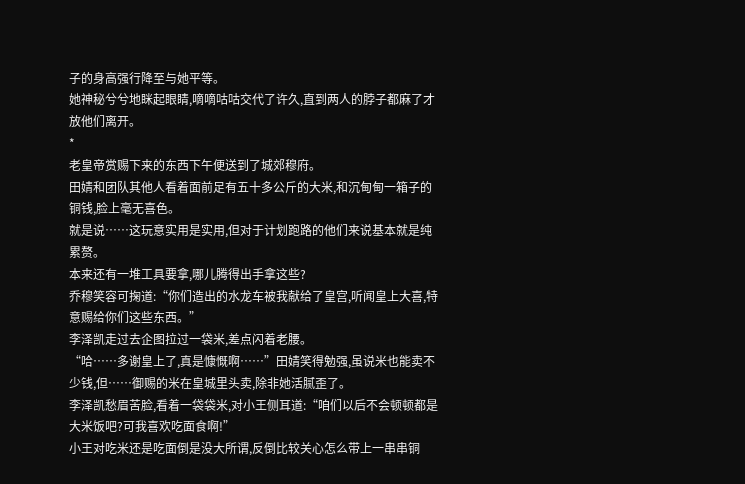子的身高强行降至与她平等。
她神秘兮兮地眯起眼睛,嘀嘀咕咕交代了许久,直到两人的脖子都麻了才放他们离开。
*
老皇帝赏赐下来的东西下午便送到了城郊穆府。
田婧和团队其他人看着面前足有五十多公斤的大米,和沉甸甸一箱子的铜钱,脸上毫无喜色。
就是说……这玩意实用是实用,但对于计划跑路的他们来说基本就是纯累赘。
本来还有一堆工具要拿,哪儿腾得出手拿这些?
乔穆笑容可掬道:“你们造出的水龙车被我献给了皇宫,听闻皇上大喜,特意赐给你们这些东西。”
李泽凯走过去企图拉过一袋米,差点闪着老腰。
“哈……多谢皇上了,真是慷慨啊……”田婧笑得勉强,虽说米也能卖不少钱,但……御赐的米在皇城里头卖,除非她活腻歪了。
李泽凯愁眉苦脸,看着一袋袋米,对小王侧耳道:“咱们以后不会顿顿都是大米饭吧?可我喜欢吃面食啊!”
小王对吃米还是吃面倒是没大所谓,反倒比较关心怎么带上一串串铜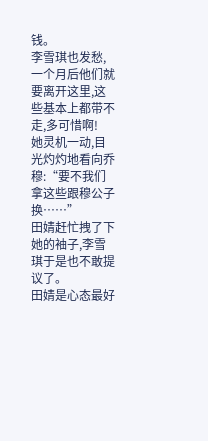钱。
李雪琪也发愁,一个月后他们就要离开这里,这些基本上都带不走,多可惜啊!
她灵机一动,目光灼灼地看向乔穆:“要不我们拿这些跟穆公子换……”
田婧赶忙拽了下她的袖子,李雪琪于是也不敢提议了。
田婧是心态最好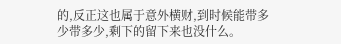的,反正这也属于意外横财,到时候能带多少带多少,剩下的留下来也没什么。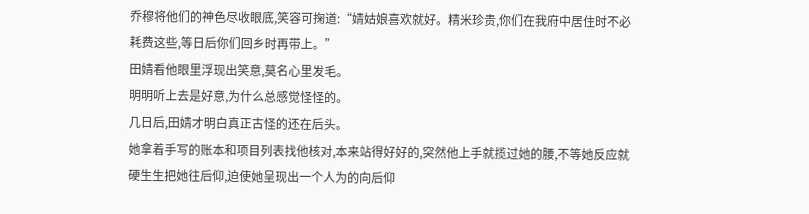乔穆将他们的神色尽收眼底,笑容可掬道:“婧姑娘喜欢就好。精米珍贵,你们在我府中居住时不必耗费这些,等日后你们回乡时再带上。”
田婧看他眼里浮现出笑意,莫名心里发毛。
明明听上去是好意,为什么总感觉怪怪的。
几日后,田婧才明白真正古怪的还在后头。
她拿着手写的账本和项目列表找他核对,本来站得好好的,突然他上手就揽过她的腰,不等她反应就硬生生把她往后仰,迫使她呈现出一个人为的向后仰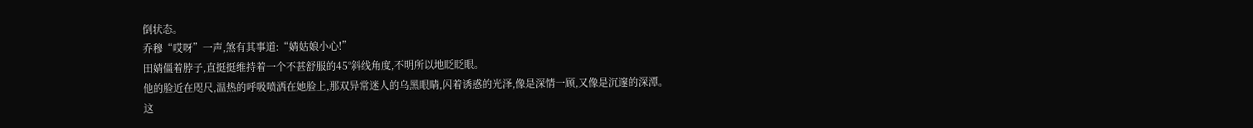倒状态。
乔穆“哎呀”一声,煞有其事道:“婧姑娘小心!”
田婧僵着脖子,直挺挺维持着一个不甚舒服的45°斜线角度,不明所以地眨眨眼。
他的脸近在咫尺,温热的呼吸喷洒在她脸上,那双异常迷人的乌黑眼睛,闪着诱惑的光泽,像是深情一顾,又像是沉邃的深潭。
这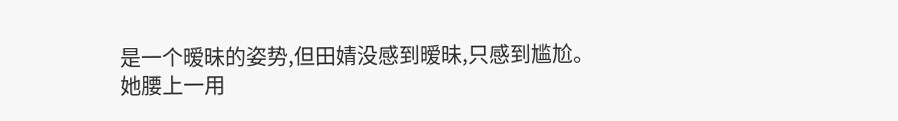是一个暧昧的姿势,但田婧没感到暧昧,只感到尴尬。
她腰上一用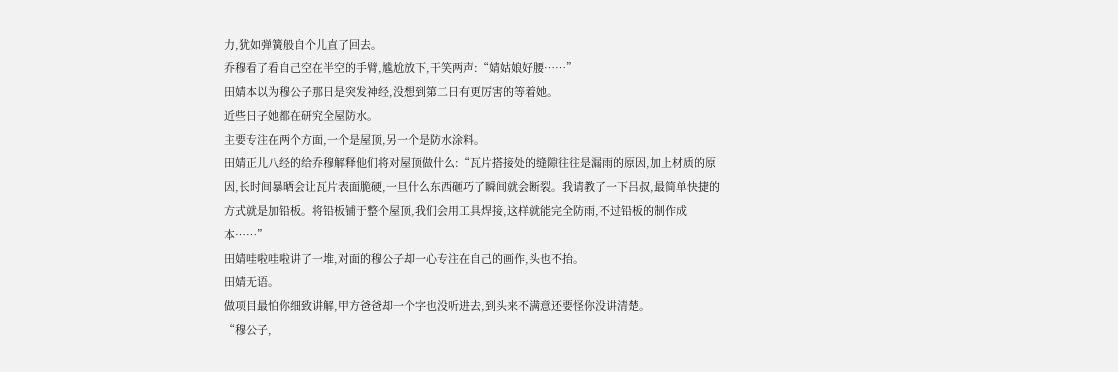力,犹如弹簧般自个儿直了回去。
乔穆看了看自己空在半空的手臂,尴尬放下,干笑两声:“婧姑娘好腰……”
田婧本以为穆公子那日是突发神经,没想到第二日有更厉害的等着她。
近些日子她都在研究全屋防水。
主要专注在两个方面,一个是屋顶,另一个是防水涂料。
田婧正儿八经的给乔穆解释他们将对屋顶做什么:“瓦片搭接处的缝隙往往是漏雨的原因,加上材质的原因,长时间暴晒会让瓦片表面脆硬,一旦什么东西砸巧了瞬间就会断裂。我请教了一下吕叔,最简单快捷的方式就是加铅板。将铅板铺于整个屋顶,我们会用工具焊接,这样就能完全防雨,不过铅板的制作成本……”
田婧哇啦哇啦讲了一堆,对面的穆公子却一心专注在自己的画作,头也不抬。
田婧无语。
做项目最怕你细致讲解,甲方爸爸却一个字也没听进去,到头来不满意还要怪你没讲清楚。
“穆公子,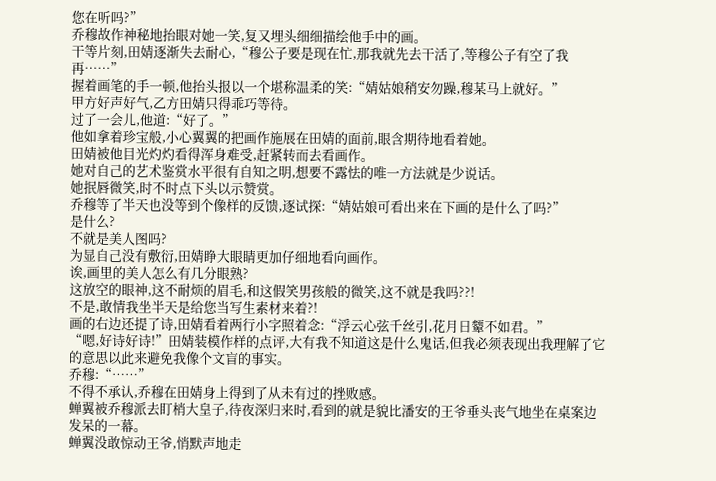您在听吗?”
乔穆故作神秘地抬眼对她一笑,复又埋头细细描绘他手中的画。
干等片刻,田婧逐渐失去耐心,“穆公子要是现在忙,那我就先去干活了,等穆公子有空了我再……”
握着画笔的手一顿,他抬头报以一个堪称温柔的笑:“婧姑娘稍安勿躁,穆某马上就好。”
甲方好声好气,乙方田婧只得乖巧等待。
过了一会儿,他道:“好了。”
他如拿着珍宝般,小心翼翼的把画作施展在田婧的面前,眼含期待地看着她。
田婧被他目光灼灼看得浑身难受,赶紧转而去看画作。
她对自己的艺术鉴赏水平很有自知之明,想要不露怯的唯一方法就是少说话。
她抿唇微笑,时不时点下头以示赞赏。
乔穆等了半天也没等到个像样的反馈,逐试探:“婧姑娘可看出来在下画的是什么了吗?”
是什么?
不就是美人图吗?
为显自己没有敷衍,田婧睁大眼睛更加仔细地看向画作。
诶,画里的美人怎么有几分眼熟?
这放空的眼神,这不耐烦的眉毛,和这假笑男孩般的微笑,这不就是我吗??!
不是,敢情我坐半天是给您当写生素材来着?!
画的右边还提了诗,田婧看着两行小字照着念:“浮云心弦千丝引,花月日颦不如君。”
“嗯,好诗好诗!”田婧装模作样的点评,大有我不知道这是什么鬼话,但我必须表现出我理解了它的意思以此来避免我像个文盲的事实。
乔穆:“……”
不得不承认,乔穆在田婧身上得到了从未有过的挫败感。
蝉翼被乔穆派去盯梢大皇子,待夜深归来时,看到的就是貌比潘安的王爷垂头丧气地坐在桌案边发呆的一幕。
蝉翼没敢惊动王爷,悄默声地走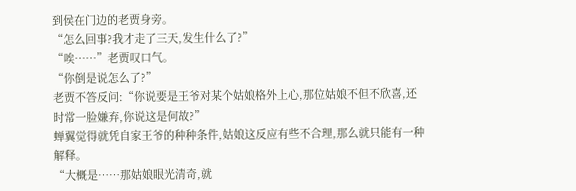到侯在门边的老贾身旁。
“怎么回事?我才走了三天,发生什么了?”
“唉……”老贾叹口气。
“你倒是说怎么了?”
老贾不答反问:“你说要是王爷对某个姑娘格外上心,那位姑娘不但不欣喜,还时常一脸嫌弃,你说这是何故?”
蝉翼觉得就凭自家王爷的种种条件,姑娘这反应有些不合理,那么就只能有一种解释。
“大概是……那姑娘眼光清奇,就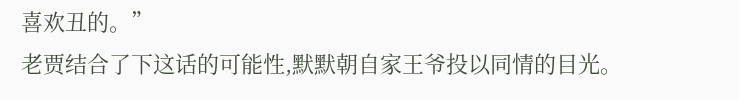喜欢丑的。”
老贾结合了下这话的可能性,默默朝自家王爷投以同情的目光。